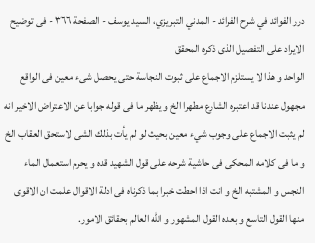درر الفوائد في شرح الفرائد - المدني التبريزي، السيد يوسف - الصفحة ٣٦٦ - فى توضيح الايراد على التفصيل الذى ذكره المحقق
الواحد و هذا لا يستلزم الاجماع على ثبوت النجاسة حتى يحصل شىء معين فى الواقع مجهول عندنا قد اعتبره الشارع مطهرا الخ و يظهر ما فى قوله جوابا عن الاعتراض الاخير انه لم يثبت الاجماع على وجوب شيء معين بحيث لو لم يأت بذلك الشى لاستحق العقاب الخ و ما فى كلامه المحكى فى حاشية شرحه على قول الشهيد قده و يحرم استعمال الماء النجس و المشتبه الخ و انت اذا احطت خبرا بما ذكرناه فى ادلة الاقوال علمت ان الاقوى منها القول التاسع و بعده القول المشهور و اللّه العالم بحقائق الامور.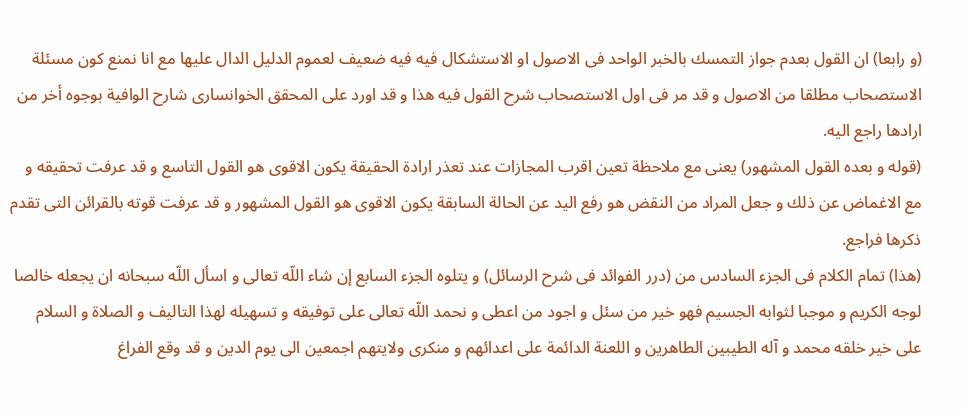(و رابعا) ان القول بعدم جواز التمسك بالخبر الواحد فى الاصول او الاستشكال فيه فيه ضعيف لعموم الدليل الدال عليها مع انا نمنع كون مسئلة الاستصحاب مطلقا من الاصول و قد مر فى اول الاستصحاب شرح القول فيه هذا و قد اورد على المحقق الخوانسارى شارح الوافية بوجوه أخر من ارادها راجع اليه.
(قوله و بعده القول المشهور) يعنى مع ملاحظة تعين اقرب المجازات عند تعذر ارادة الحقيقة يكون الاقوى هو القول التاسع و قد عرفت تحقيقه و مع الاغماض عن ذلك و جعل المراد من النقض هو رفع اليد عن الحالة السابقة يكون الاقوى هو القول المشهور و قد عرفت قوته بالقرائن التى تقدم ذكرها فراجع.
(هذا) تمام الكلام فى الجزء السادس من (درر الفوائد فى شرح الرسائل) و يتلوه الجزء السابع إن شاء اللّه تعالى و اسأل اللّه سبحانه ان يجعله خالصا لوجه الكريم و موجبا لثوابه الجسيم فهو خير من سئل و اجود من اعطى و نحمد اللّه تعالى على توفيقه و تسهيله لهذا التاليف و الصلاة و السلام على خير خلقه محمد و آله الطيبين الطاهرين و اللعنة الدائمة على اعدائهم و منكرى ولايتهم اجمعين الى يوم الدين و قد وقع الفراغ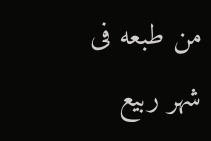من طبعه فى شهر ربيع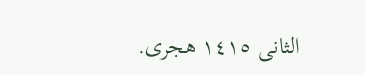الثانى ١٤١٥ هجرى.